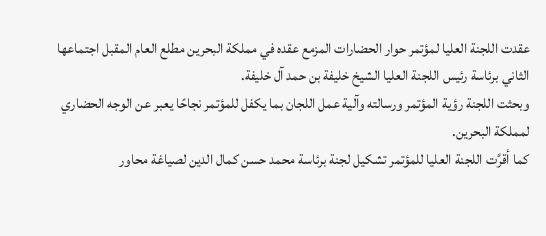عقدت اللجنة العليا لمؤتمر حوار الحضارات المزمع عقده في مملكة البحرين مطلع العام المقبل اجتماعها الثاني برئاسة رئيس اللجنة العليا الشيخ خليفة بن حمد آل خليفة.
وبحثت اللجنة رؤية المؤتمر ورسالته وآلية عمل اللجان بما يكفل للمؤتمر نجاحًا يعبر عن الوجه الحضاري لمملكة البحرين.
كما أقرَّت اللجنة العليا للمؤتمر تشكيل لجنة برئاسة محمد حسن كمال الدين لصياغة محاور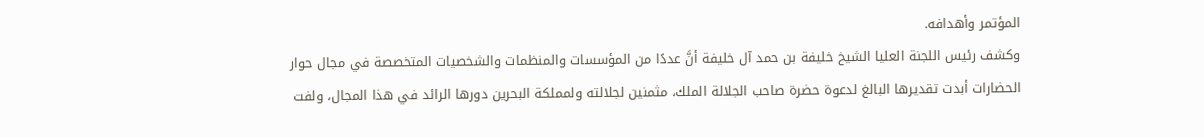المؤتمر وأهدافه.
وكشف رئيس اللجنة العليا الشيخ خليفة بن حمد آل خليفة أنَّ عددًا من المؤسسات والمنظمات والشخصيات المتخصصة في مجال حوار الحضارات أبدت تقديرها البالغ لدعوة حضرة صاحب الجلالة الملك، مثمنين لجلالته ولمملكة البحرين دورها الرائد في هذا المجال، ولفت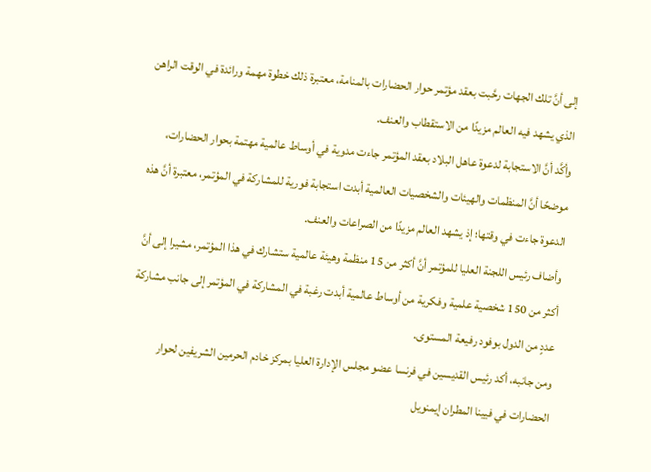إلى أنَّ تلك الجهات رحَّبت بعقد مؤتمر حوار الحضارات بالمنامة، معتبرة ذلك خطوة مهمة ورائدة في الوقت الراهن الذي يشهد فيه العالم مزيدًا من الاستقطاب والعنف.
وأكَّد أنَّ الاستجابة لدعوة عاهل البلاد بعقد المؤتمر جاءت مدوية في أوساط عالمية مهتمة بحوار الحضارات، موضحًا أنَّ المنظمات والهيئات والشخصيات العالمية أبدت استجابة فورية للمشاركة في المؤتمر، معتبرة أنَّ هذه الدعوة جاءت في وقتها؛ إذ يشهد العالم مزيدًا من الصراعات والعنف.
وأضاف رئيس اللجنة العليا للمؤتمر أنَّ أكثر من 15 منظمة وهيئة عالمية ستشارك في هذا المؤتمر، مشيرا إلى أنَّ أكثر من 150 شخصية علمية وفكرية من أوساط عالمية أبدت رغبة في المشاركة في المؤتمر إلى جانب مشاركة عددٍ من الدول بوفود رفيعة المستوى.
ومن جانبه، أكد رئيس القديسين في فرنسا عضو مجلس الإدارة العليا بمركز خادم الحرمين الشريفين لحوار الحضارات في فيينا المطران إيمنويل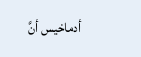أدماخيس أنَّ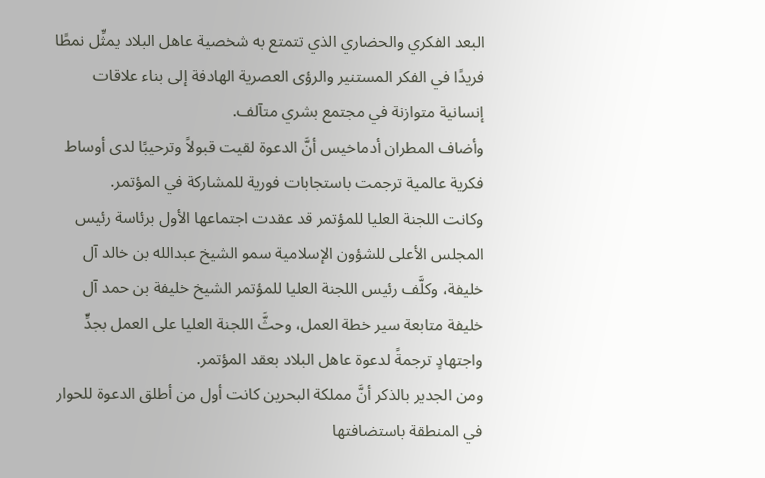البعد الفكري والحضاري الذي تتمتع به شخصية عاهل البلاد يمثِّل نمطًا فريدًا في الفكر المستنير والرؤى العصرية الهادفة إلى بناء علاقات إنسانية متوازنة في مجتمع بشري متآلف.
وأضاف المطران أدماخيس أنَّ الدعوة لقيت قبولاً وترحيبًا لدى أوساط فكرية عالمية ترجمت باستجابات فورية للمشاركة في المؤتمر.
وكانت اللجنة العليا للمؤتمر قد عقدت اجتماعها الأول برئاسة رئيس المجلس الأعلى للشؤون الإسلامية سمو الشيخ عبدالله بن خالد آل خليفة، وكلَّف رئيس اللجنة العليا للمؤتمر الشيخ خليفة بن حمد آل خليفة متابعة سير خطة العمل، وحثَّ اللجنة العليا على العمل بجدٍّ واجتهادٍ ترجمةً لدعوة عاهل البلاد بعقد المؤتمر.
ومن الجدير بالذكر أنَّ مملكة البحرين كانت أول من أطلق الدعوة للحوار في المنطقة باستضافتها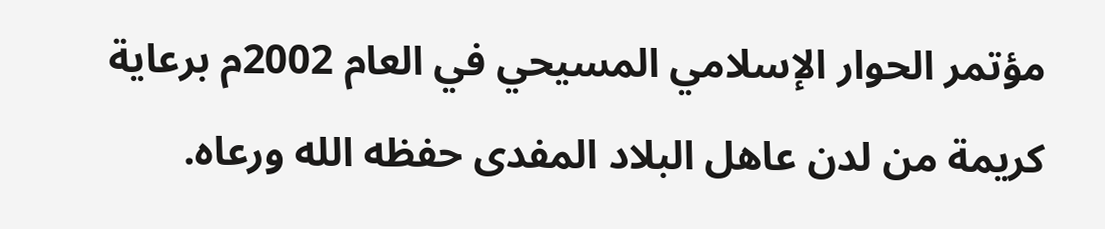مؤتمر الحوار الإسلامي المسيحي في العام 2002م برعاية كريمة من لدن عاهل البلاد المفدى حفظه الله ورعاه.